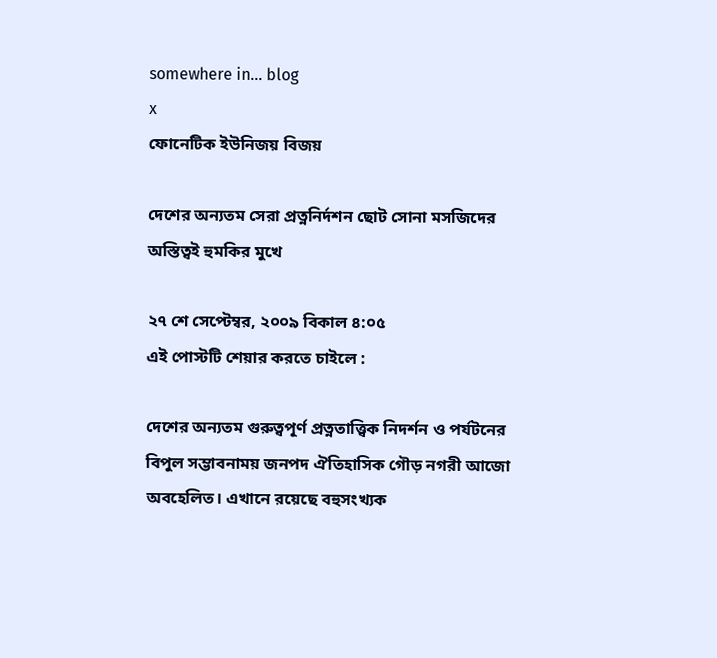somewhere in... blog
x
ফোনেটিক ইউনিজয় বিজয়

দেশের অন্যতম সেরা প্রত্ননির্দশন ছোট সোনা মসজিদের অস্তিত্বই হুমকির মুখে

২৭ শে সেপ্টেম্বর, ২০০৯ বিকাল ৪:০৫
এই পোস্টটি শেয়ার করতে চাইলে :

দেশের অন্যতম গুরুত্বপূর্ণ প্রত্নতাত্ত্বিক নিদর্শন ও পর্যটনের বিপুল সম্ভাবনাময় জনপদ ঐতিহাসিক গৌড় নগরী আজো অবহেলিত। এখানে রয়েছে বহুসংখ্যক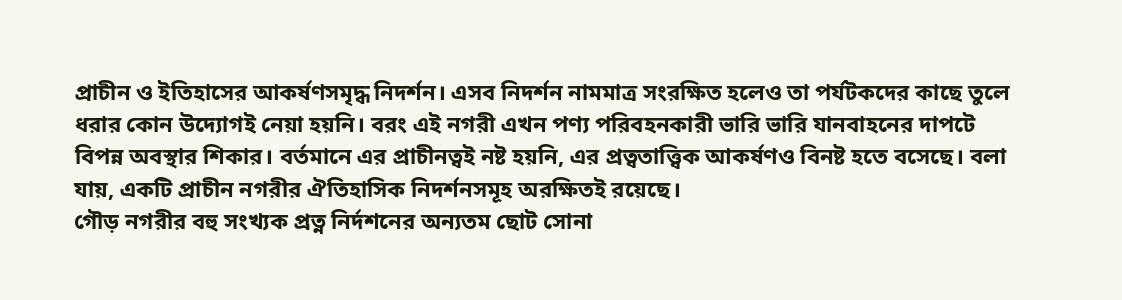প্রাচীন ও ইতিহাসের আকর্ষণসমৃদ্ধ নিদর্শন। এসব নিদর্শন নামমাত্র সংরক্ষিত হলেও তা পর্যটকদের কাছে তুলে ধরার কোন উদ্যোগই নেয়া হয়নি। বরং এই নগরী এখন পণ্য পরিবহনকারী ভারি ভারি যানবাহনের দাপটে বিপন্ন অবস্থার শিকার। বর্তমানে এর প্রাচীনত্বই নষ্ট হয়নি, এর প্রত্বতাত্ত্বিক আকর্ষণও বিনষ্ট হতে বসেছে। বলা যায়, একটি প্রাচীন নগরীর ঐতিহাসিক নিদর্শনসমূহ অরক্ষিতই রয়েছে।
গৌড় নগরীর বহু সংখ্যক প্রত্ন নির্দশনের অন্যতম ছোট সোনা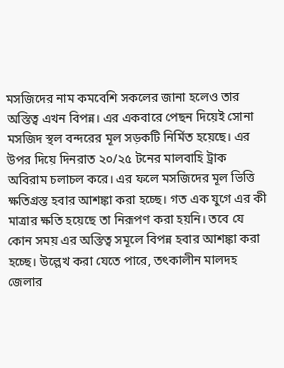মসজিদের নাম কমবেশি সকলের জানা হলেও তার অস্তিত্ব এখন বিপন্ন। এর একবারে পেছন দিয়েই সোনা মসজিদ স্থল বন্দরের মূল সড়কটি নির্মিত হয়েছে। এর উপর দিয়ে দিনরাত ২০/২৫ টনের মালবাহি ট্রাক অবিরাম চলাচল করে। এর ফলে মসজিদের মূল ভিত্তি ক্ষতিগ্রস্ত হবার আশঙ্কা করা হচ্ছে। গত এক যুগে এর কী মাত্রার ক্ষতি হয়েছে তা নিরূপণ করা হয়নি। তবে যে কোন সময় এর অস্তিত্ব সমূলে বিপন্ন হবার আশঙ্কা করা হচ্ছে। উল্লেখ করা যেতে পারে, তৎকালীন মালদহ জেলার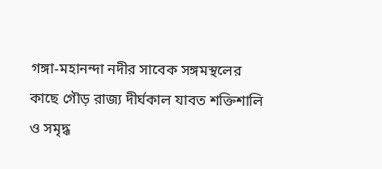গঙ্গা-মহানন্দা নদীর সাবেক সঙ্গমস্থলের কাছে গৌড় রাজ্য দীর্ঘকাল যাবত শক্তিশালি ও সমৃদ্ধ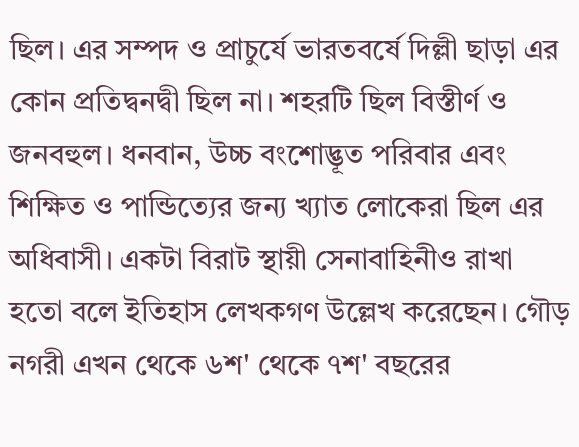ছিল। এর সম্পদ ও প্রাচুর্যে ভারতবর্ষে দিল্লী ছাড়া এর কোন প্রতিদ্বনদ্বী ছিল না। শহরটি ছিল বিস্তীর্ণ ও জনবহুল। ধনবান, উচ্চ বংশোদ্ভূত পরিবার এবং শিক্ষিত ও পান্ডিত্যের জন্য খ্যাত লোকেরা ছিল এর অধিবাসী। একটা বিরাট স্থায়ী সেনাবাহিনীও রাখা হতো বলে ইতিহাস লেখকগণ উল্লেখ করেছেন। গৌড় নগরী এখন থেকে ৬শ' থেকে ৭শ' বছরের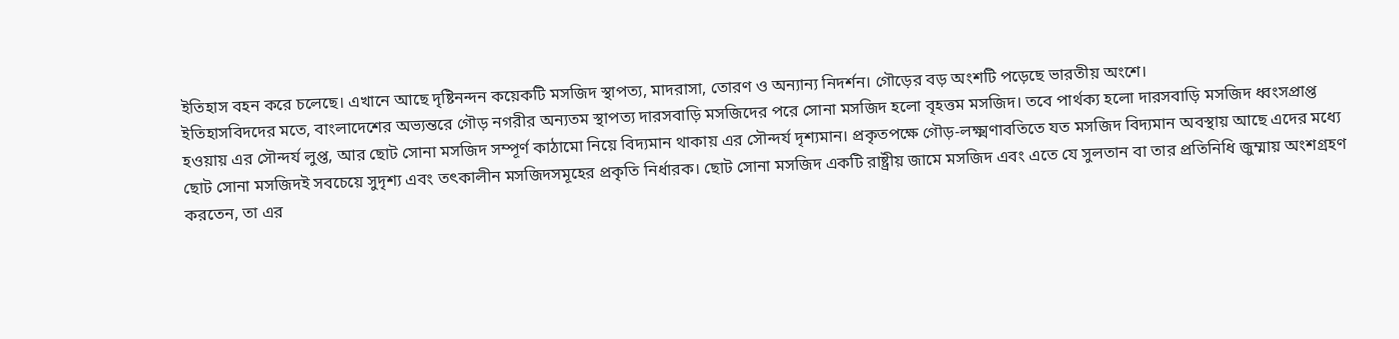ইতিহাস বহন করে চলেছে। এখানে আছে দৃষ্টিনন্দন কয়েকটি মসজিদ স্থাপত্য, মাদরাসা, তোরণ ও অন্যান্য নিদর্শন। গৌড়ের বড় অংশটি পড়েছে ভারতীয় অংশে।
ইতিহাসবিদদের মতে, বাংলাদেশের অভ্যন্তরে গৌড় নগরীর অন্যতম স্থাপত্য দারসবাড়ি মসজিদের পরে সোনা মসজিদ হলো বৃহত্তম মসজিদ। তবে পার্থক্য হলো দারসবাড়ি মসজিদ ধ্বংসপ্রাপ্ত হওয়ায় এর সৌন্দর্য লুপ্ত, আর ছোট সোনা মসজিদ সম্পূর্ণ কাঠামো নিয়ে বিদ্যমান থাকায় এর সৌন্দর্য দৃশ্যমান। প্রকৃতপক্ষে গৌড়-লক্ষ্মণাবতিতে যত মসজিদ বিদ্যমান অবস্থায় আছে এদের মধ্যে ছোট সোনা মসজিদই সবচেয়ে সুদৃশ্য এবং তৎকালীন মসজিদসমূহের প্রকৃতি নির্ধারক। ছোট সোনা মসজিদ একটি রাষ্ট্রীয় জামে মসজিদ এবং এতে যে সুলতান বা তার প্রতিনিধি জুম্মায় অংশগ্রহণ করতেন, তা এর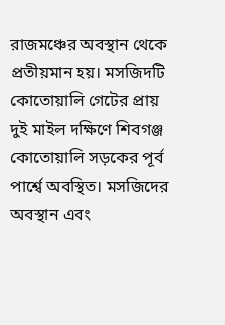রাজমঞ্চের অবস্থান থেকে প্রতীয়মান হয়। মসজিদটি কোতোয়ালি গেটের প্রায় দুই মাইল দক্ষিণে শিবগঞ্জ কোতোয়ালি সড়কের পূর্ব পার্শ্বে অবস্থিত। মসজিদের অবস্থান এবং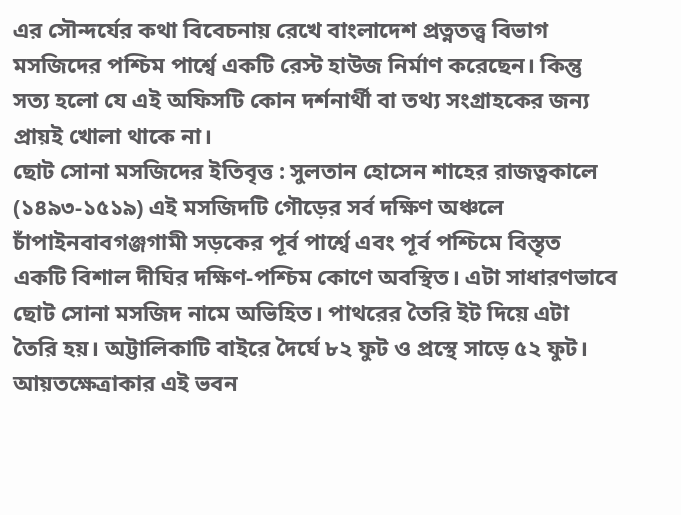এর সৌন্দর্যের কথা বিবেচনায় রেখে বাংলাদেশ প্রত্নতত্ত্ব বিভাগ মসজিদের পশ্চিম পার্শ্বে একটি রেস্ট হাউজ নির্মাণ করেছেন। কিন্তু সত্য হলো যে এই অফিসটি কোন দর্শনার্থী বা তথ্য সংগ্রাহকের জন্য প্রায়ই খোলা থাকে না।
ছোট সোনা মসজিদের ইতিবৃত্ত : সুলতান হোসেন শাহের রাজত্বকালে (১৪৯৩-১৫১৯) এই মসজিদটি গৌড়ের সর্ব দক্ষিণ অঞ্চলে চাঁপাইনবাবগঞ্জগামী সড়কের পূর্ব পার্শ্বে এবং পূর্ব পশ্চিমে বিস্তৃত একটি বিশাল দীঘির দক্ষিণ-পশ্চিম কোণে অবস্থিত। এটা সাধারণভাবে ছোট সোনা মসজিদ নামে অভিহিত। পাথরের তৈরি ইট দিয়ে এটা তৈরি হয়। অট্টালিকাটি বাইরে দৈর্ঘে ৮২ ফুট ও প্রস্থে সাড়ে ৫২ ফুট। আয়তক্ষেত্রাকার এই ভবন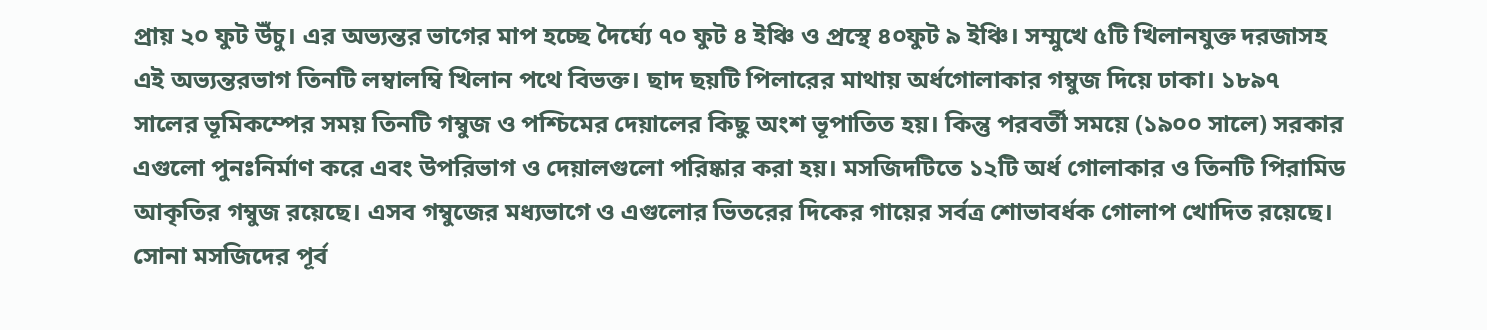প্রায় ২০ ফুট উঁচু। এর অভ্যন্তর ভাগের মাপ হচ্ছে দৈর্ঘ্যে ৭০ ফুট ৪ ইঞ্চি ও প্রস্থে ৪০ফুট ৯ ইঞ্চি। সম্মুখে ৫টি খিলানযুক্ত দরজাসহ এই অভ্যন্তরভাগ তিনটি লম্বালম্বি খিলান পথে বিভক্ত। ছাদ ছয়টি পিলারের মাথায় অর্ধগোলাকার গম্বুজ দিয়ে ঢাকা। ১৮৯৭ সালের ভূমিকম্পের সময় তিনটি গম্বুজ ও পশ্চিমের দেয়ালের কিছু অংশ ভূপাতিত হয়। কিন্তু পরবর্তী সময়ে (১৯০০ সালে) সরকার এগুলো পুনঃনির্মাণ করে এবং উপরিভাগ ও দেয়ালগুলো পরিষ্কার করা হয়। মসজিদটিতে ১২টি অর্ধ গোলাকার ও তিনটি পিরামিড আকৃতির গম্বুজ রয়েছে। এসব গম্বুজের মধ্যভাগে ও এগুলোর ভিতরের দিকের গায়ের সর্বত্র শোভাবর্ধক গোলাপ খোদিত রয়েছে।
সোনা মসজিদের পূর্ব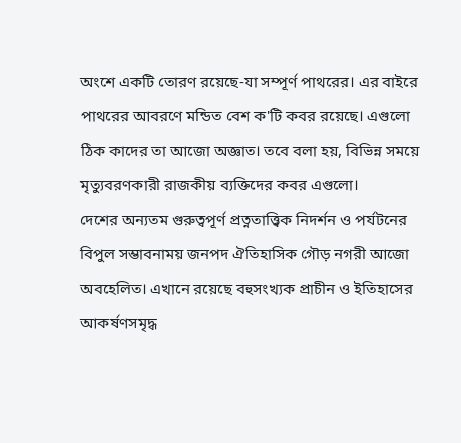অংশে একটি তোরণ রয়েছে-যা সম্পূর্ণ পাথরের। এর বাইরে পাথরের আবরণে মন্ডিত বেশ ক'টি কবর রয়েছে। এগুলো ঠিক কাদের তা আজো অজ্ঞাত। তবে বলা হয়, বিভিন্ন সময়ে মৃত্যুবরণকারী রাজকীয় ব্যক্তিদের কবর এগুলো।
দেশের অন্যতম গুরুত্বপূর্ণ প্রত্নতাত্ত্বিক নিদর্শন ও পর্যটনের বিপুল সম্ভাবনাময় জনপদ ঐতিহাসিক গৌড় নগরী আজো অবহেলিত। এখানে রয়েছে বহুসংখ্যক প্রাচীন ও ইতিহাসের আকর্ষণসমৃদ্ধ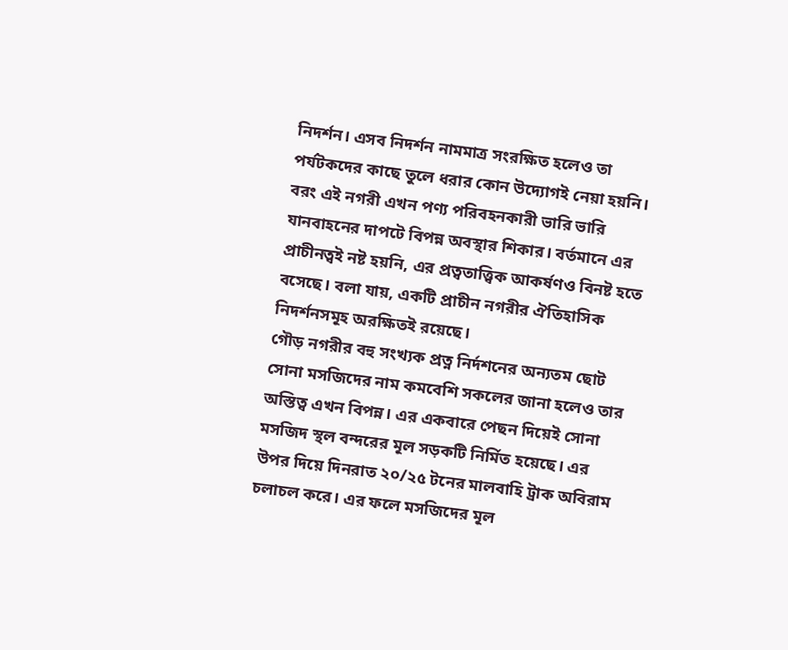নিদর্শন। এসব নিদর্শন নামমাত্র সংরক্ষিত হলেও তা পর্যটকদের কাছে তুলে ধরার কোন উদ্যোগই নেয়া হয়নি। বরং এই নগরী এখন পণ্য পরিবহনকারী ভারি ভারি যানবাহনের দাপটে বিপন্ন অবস্থার শিকার। বর্তমানে এর প্রাচীনত্বই নষ্ট হয়নি, এর প্রত্বতাত্ত্বিক আকর্ষণও বিনষ্ট হতে বসেছে। বলা যায়, একটি প্রাচীন নগরীর ঐতিহাসিক নিদর্শনসমূহ অরক্ষিতই রয়েছে।
গৌড় নগরীর বহু সংখ্যক প্রত্ন নির্দশনের অন্যতম ছোট সোনা মসজিদের নাম কমবেশি সকলের জানা হলেও তার অস্তিত্ব এখন বিপন্ন। এর একবারে পেছন দিয়েই সোনা মসজিদ স্থল বন্দরের মূল সড়কটি নির্মিত হয়েছে। এর উপর দিয়ে দিনরাত ২০/২৫ টনের মালবাহি ট্রাক অবিরাম চলাচল করে। এর ফলে মসজিদের মূল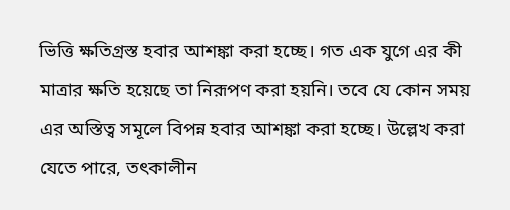ভিত্তি ক্ষতিগ্রস্ত হবার আশঙ্কা করা হচ্ছে। গত এক যুগে এর কী মাত্রার ক্ষতি হয়েছে তা নিরূপণ করা হয়নি। তবে যে কোন সময় এর অস্তিত্ব সমূলে বিপন্ন হবার আশঙ্কা করা হচ্ছে। উল্লেখ করা যেতে পারে, তৎকালীন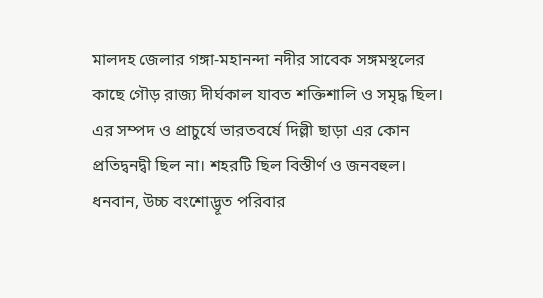মালদহ জেলার গঙ্গা-মহানন্দা নদীর সাবেক সঙ্গমস্থলের কাছে গৌড় রাজ্য দীর্ঘকাল যাবত শক্তিশালি ও সমৃদ্ধ ছিল। এর সম্পদ ও প্রাচুর্যে ভারতবর্ষে দিল্লী ছাড়া এর কোন প্রতিদ্বনদ্বী ছিল না। শহরটি ছিল বিস্তীর্ণ ও জনবহুল। ধনবান, উচ্চ বংশোদ্ভূত পরিবার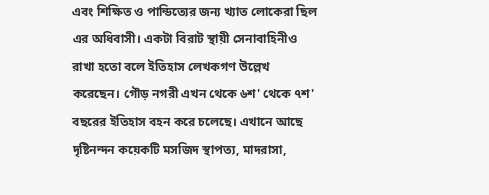এবং শিক্ষিত ও পান্ডিত্যের জন্য খ্যাত লোকেরা ছিল এর অধিবাসী। একটা বিরাট স্থায়ী সেনাবাহিনীও রাখা হতো বলে ইতিহাস লেখকগণ উল্লেখ করেছেন। গৌড় নগরী এখন থেকে ৬শ' থেকে ৭শ' বছরের ইতিহাস বহন করে চলেছে। এখানে আছে দৃষ্টিনন্দন কয়েকটি মসজিদ স্থাপত্য, মাদরাসা,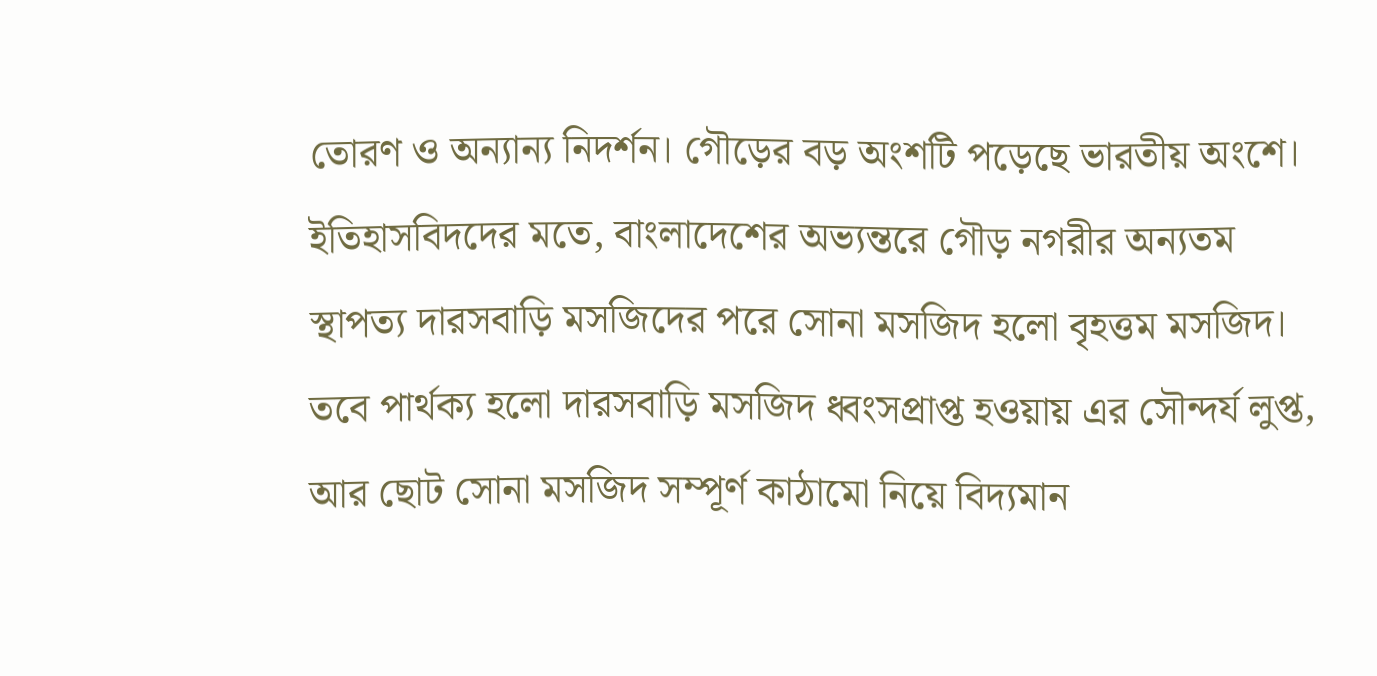তোরণ ও অন্যান্য নিদর্শন। গৌড়ের বড় অংশটি পড়েছে ভারতীয় অংশে।
ইতিহাসবিদদের মতে, বাংলাদেশের অভ্যন্তরে গৌড় নগরীর অন্যতম স্থাপত্য দারসবাড়ি মসজিদের পরে সোনা মসজিদ হলো বৃহত্তম মসজিদ। তবে পার্থক্য হলো দারসবাড়ি মসজিদ ধ্বংসপ্রাপ্ত হওয়ায় এর সৌন্দর্য লুপ্ত, আর ছোট সোনা মসজিদ সম্পূর্ণ কাঠামো নিয়ে বিদ্যমান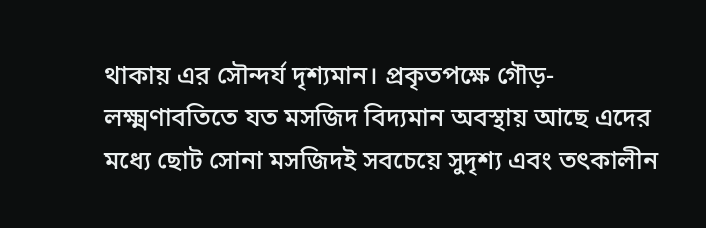থাকায় এর সৌন্দর্য দৃশ্যমান। প্রকৃতপক্ষে গৌড়-লক্ষ্মণাবতিতে যত মসজিদ বিদ্যমান অবস্থায় আছে এদের মধ্যে ছোট সোনা মসজিদই সবচেয়ে সুদৃশ্য এবং তৎকালীন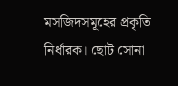মসজিদসমূহের প্রকৃতি নির্ধারক। ছোট সোনা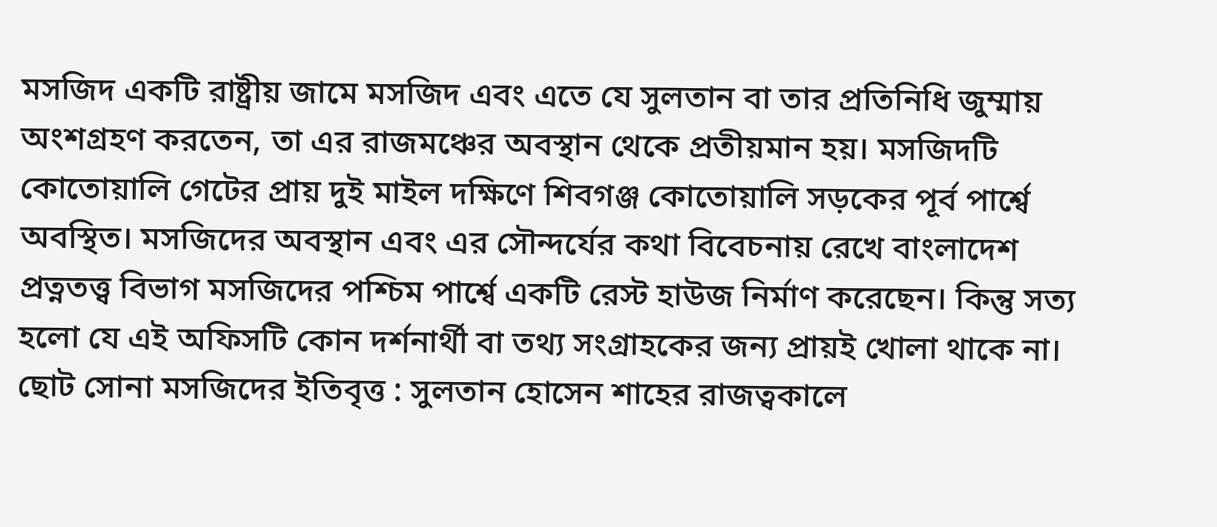মসজিদ একটি রাষ্ট্রীয় জামে মসজিদ এবং এতে যে সুলতান বা তার প্রতিনিধি জুম্মায় অংশগ্রহণ করতেন, তা এর রাজমঞ্চের অবস্থান থেকে প্রতীয়মান হয়। মসজিদটি কোতোয়ালি গেটের প্রায় দুই মাইল দক্ষিণে শিবগঞ্জ কোতোয়ালি সড়কের পূর্ব পার্শ্বে অবস্থিত। মসজিদের অবস্থান এবং এর সৌন্দর্যের কথা বিবেচনায় রেখে বাংলাদেশ প্রত্নতত্ত্ব বিভাগ মসজিদের পশ্চিম পার্শ্বে একটি রেস্ট হাউজ নির্মাণ করেছেন। কিন্তু সত্য হলো যে এই অফিসটি কোন দর্শনার্থী বা তথ্য সংগ্রাহকের জন্য প্রায়ই খোলা থাকে না।
ছোট সোনা মসজিদের ইতিবৃত্ত : সুলতান হোসেন শাহের রাজত্বকালে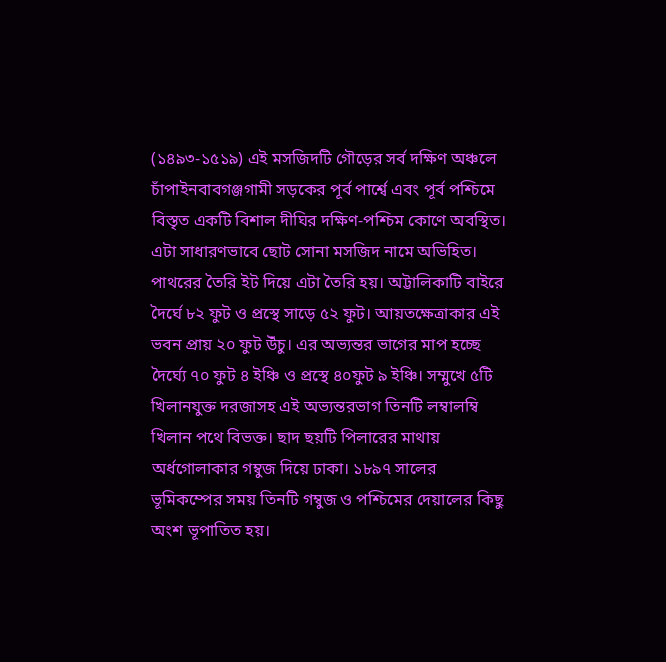(১৪৯৩-১৫১৯) এই মসজিদটি গৌড়ের সর্ব দক্ষিণ অঞ্চলে চাঁপাইনবাবগঞ্জগামী সড়কের পূর্ব পার্শ্বে এবং পূর্ব পশ্চিমে বিস্তৃত একটি বিশাল দীঘির দক্ষিণ-পশ্চিম কোণে অবস্থিত। এটা সাধারণভাবে ছোট সোনা মসজিদ নামে অভিহিত। পাথরের তৈরি ইট দিয়ে এটা তৈরি হয়। অট্টালিকাটি বাইরে দৈর্ঘে ৮২ ফুট ও প্রস্থে সাড়ে ৫২ ফুট। আয়তক্ষেত্রাকার এই ভবন প্রায় ২০ ফুট উঁচু। এর অভ্যন্তর ভাগের মাপ হচ্ছে দৈর্ঘ্যে ৭০ ফুট ৪ ইঞ্চি ও প্রস্থে ৪০ফুট ৯ ইঞ্চি। সম্মুখে ৫টি খিলানযুক্ত দরজাসহ এই অভ্যন্তরভাগ তিনটি লম্বালম্বি খিলান পথে বিভক্ত। ছাদ ছয়টি পিলারের মাথায় অর্ধগোলাকার গম্বুজ দিয়ে ঢাকা। ১৮৯৭ সালের ভূমিকম্পের সময় তিনটি গম্বুজ ও পশ্চিমের দেয়ালের কিছু অংশ ভূপাতিত হয়।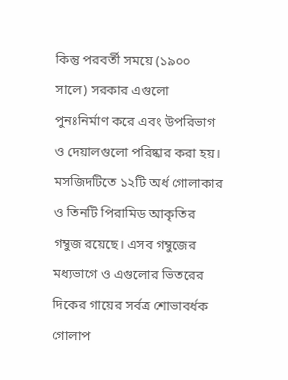কিন্তু পরবর্তী সময়ে (১৯০০ সালে) সরকার এগুলো পুনঃনির্মাণ করে এবং উপরিভাগ ও দেয়ালগুলো পরিষ্কার করা হয়। মসজিদটিতে ১২টি অর্ধ গোলাকার ও তিনটি পিরামিড আকৃতির গম্বুজ রয়েছে। এসব গম্বুজের মধ্যভাগে ও এগুলোর ভিতরের দিকের গায়ের সর্বত্র শোভাবর্ধক গোলাপ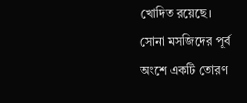খোদিত রয়েছে।
সোনা মসজিদের পূর্ব অংশে একটি তোরণ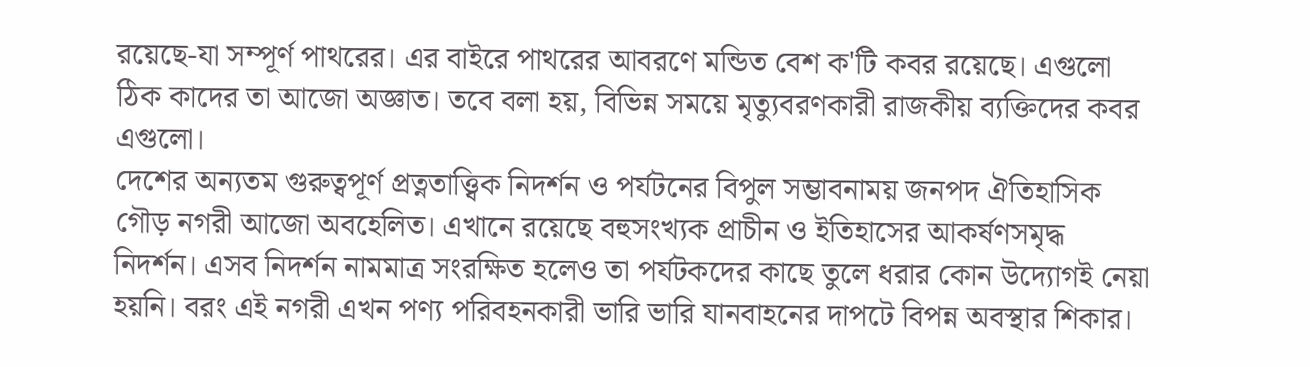রয়েছে-যা সম্পূর্ণ পাথরের। এর বাইরে পাথরের আবরণে মন্ডিত বেশ ক'টি কবর রয়েছে। এগুলো ঠিক কাদের তা আজো অজ্ঞাত। তবে বলা হয়, বিভিন্ন সময়ে মৃত্যুবরণকারী রাজকীয় ব্যক্তিদের কবর এগুলো।
দেশের অন্যতম গুরুত্বপূর্ণ প্রত্নতাত্ত্বিক নিদর্শন ও পর্যটনের বিপুল সম্ভাবনাময় জনপদ ঐতিহাসিক গৌড় নগরী আজো অবহেলিত। এখানে রয়েছে বহুসংখ্যক প্রাচীন ও ইতিহাসের আকর্ষণসমৃদ্ধ নিদর্শন। এসব নিদর্শন নামমাত্র সংরক্ষিত হলেও তা পর্যটকদের কাছে তুলে ধরার কোন উদ্যোগই নেয়া হয়নি। বরং এই নগরী এখন পণ্য পরিবহনকারী ভারি ভারি যানবাহনের দাপটে বিপন্ন অবস্থার শিকার।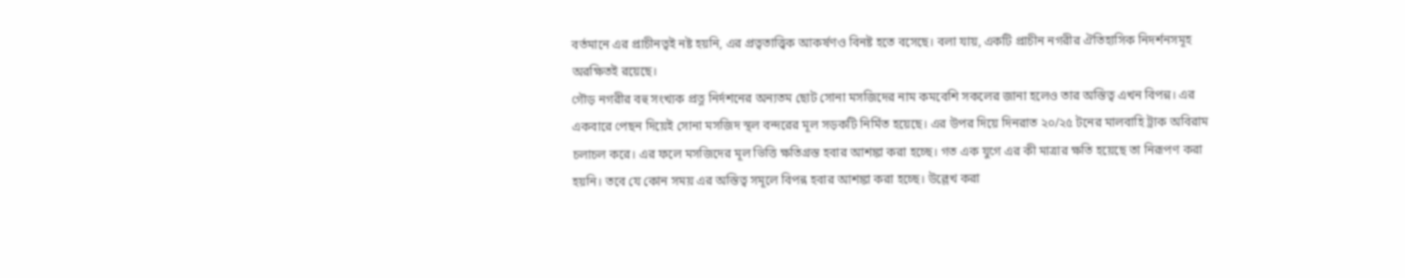বর্তমানে এর প্রাচীনত্বই নষ্ট হয়নি, এর প্রত্বতাত্ত্বিক আকর্ষণও বিনষ্ট হতে বসেছে। বলা যায়, একটি প্রাচীন নগরীর ঐতিহাসিক নিদর্শনসমূহ অরক্ষিতই রয়েছে।
গৌড় নগরীর বহু সংখ্যক প্রত্ন নির্দশনের অন্যতম ছোট সোনা মসজিদের নাম কমবেশি সকলের জানা হলেও তার অস্তিত্ব এখন বিপন্ন। এর একবারে পেছন দিয়েই সোনা মসজিদ স্থল বন্দরের মূল সড়কটি নির্মিত হয়েছে। এর উপর দিয়ে দিনরাত ২০/২৫ টনের মালবাহি ট্রাক অবিরাম চলাচল করে। এর ফলে মসজিদের মূল ভিত্তি ক্ষতিগ্রস্ত হবার আশঙ্কা করা হচ্ছে। গত এক যুগে এর কী মাত্রার ক্ষতি হয়েছে তা নিরূপণ করা হয়নি। তবে যে কোন সময় এর অস্তিত্ব সমূলে বিপন্ন হবার আশঙ্কা করা হচ্ছে। উল্লেখ করা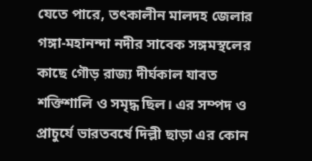যেতে পারে, তৎকালীন মালদহ জেলার গঙ্গা-মহানন্দা নদীর সাবেক সঙ্গমস্থলের কাছে গৌড় রাজ্য দীর্ঘকাল যাবত শক্তিশালি ও সমৃদ্ধ ছিল। এর সম্পদ ও প্রাচুর্যে ভারতবর্ষে দিল্লী ছাড়া এর কোন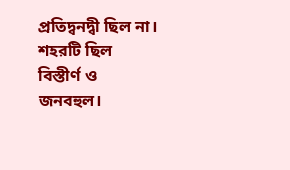প্রতিদ্বনদ্বী ছিল না। শহরটি ছিল বিস্তীর্ণ ও জনবহুল।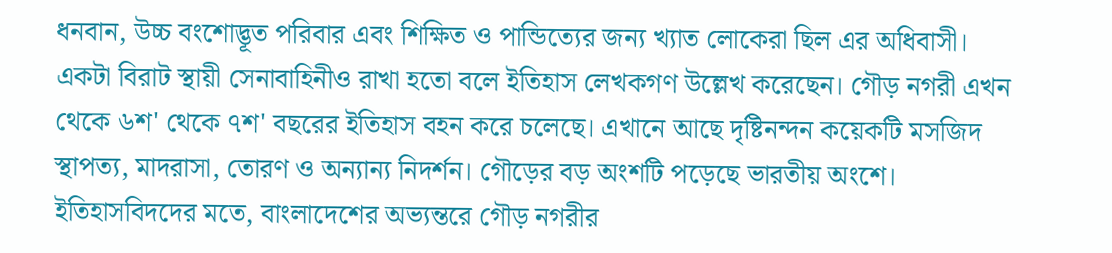ধনবান, উচ্চ বংশোদ্ভূত পরিবার এবং শিক্ষিত ও পান্ডিত্যের জন্য খ্যাত লোকেরা ছিল এর অধিবাসী। একটা বিরাট স্থায়ী সেনাবাহিনীও রাখা হতো বলে ইতিহাস লেখকগণ উল্লেখ করেছেন। গৌড় নগরী এখন থেকে ৬শ' থেকে ৭শ' বছরের ইতিহাস বহন করে চলেছে। এখানে আছে দৃষ্টিনন্দন কয়েকটি মসজিদ স্থাপত্য, মাদরাসা, তোরণ ও অন্যান্য নিদর্শন। গৌড়ের বড় অংশটি পড়েছে ভারতীয় অংশে।
ইতিহাসবিদদের মতে, বাংলাদেশের অভ্যন্তরে গৌড় নগরীর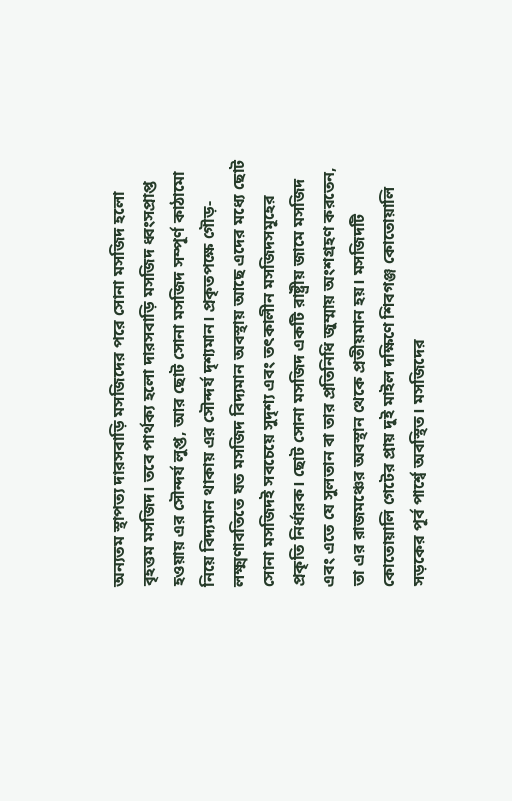অন্যতম স্থাপত্য দারসবাড়ি মসজিদের পরে সোনা মসজিদ হলো বৃহত্তম মসজিদ। তবে পার্থক্য হলো দারসবাড়ি মসজিদ ধ্বংসপ্রাপ্ত হওয়ায় এর সৌন্দর্য লুপ্ত, আর ছোট সোনা মসজিদ সম্পূর্ণ কাঠামো নিয়ে বিদ্যমান থাকায় এর সৌন্দর্য দৃশ্যমান। প্রকৃতপক্ষে গৌড়-লক্ষ্মণাবতিতে যত মসজিদ বিদ্যমান অবস্থায় আছে এদের মধ্যে ছোট সোনা মসজিদই সবচেয়ে সুদৃশ্য এবং তৎকালীন মসজিদসমূহের প্রকৃতি নির্ধারক। ছোট সোনা মসজিদ একটি রাষ্ট্রীয় জামে মসজিদ এবং এতে যে সুলতান বা তার প্রতিনিধি জুম্মায় অংশগ্রহণ করতেন, তা এর রাজমঞ্চের অবস্থান থেকে প্রতীয়মান হয়। মসজিদটি কোতোয়ালি গেটের প্রায় দুই মাইল দক্ষিণে শিবগঞ্জ কোতোয়ালি সড়কের পূর্ব পার্শ্বে অবস্থিত। মসজিদের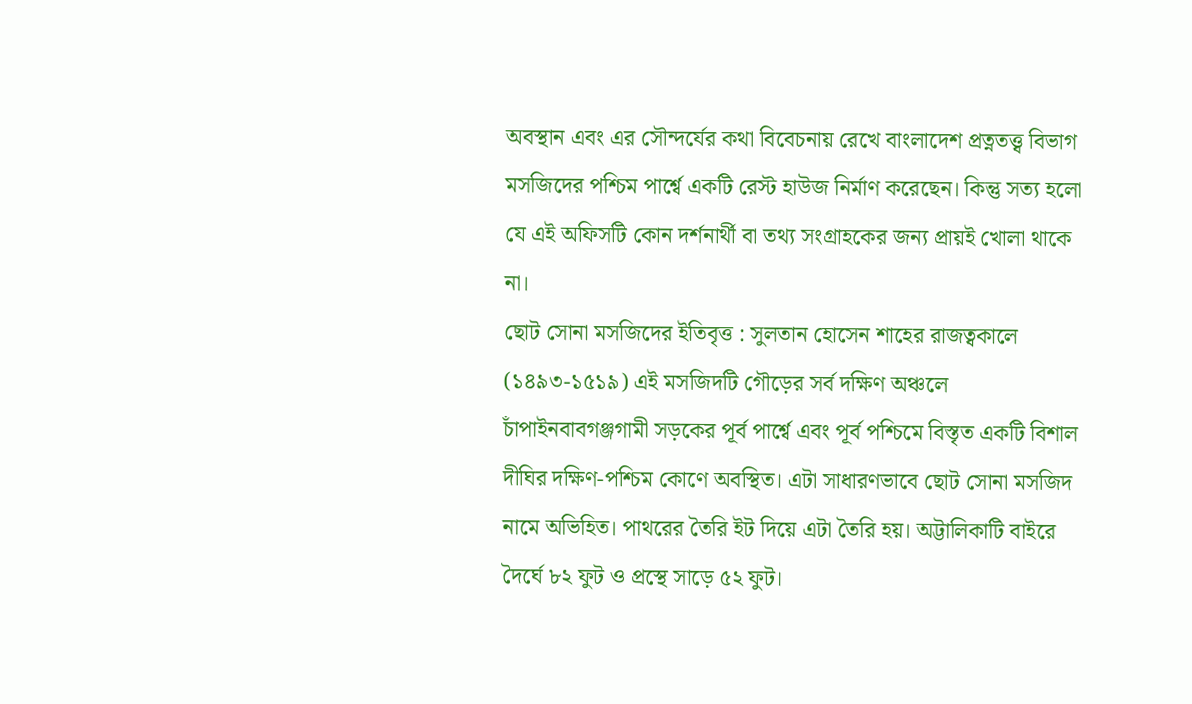অবস্থান এবং এর সৌন্দর্যের কথা বিবেচনায় রেখে বাংলাদেশ প্রত্নতত্ত্ব বিভাগ মসজিদের পশ্চিম পার্শ্বে একটি রেস্ট হাউজ নির্মাণ করেছেন। কিন্তু সত্য হলো যে এই অফিসটি কোন দর্শনার্থী বা তথ্য সংগ্রাহকের জন্য প্রায়ই খোলা থাকে না।
ছোট সোনা মসজিদের ইতিবৃত্ত : সুলতান হোসেন শাহের রাজত্বকালে (১৪৯৩-১৫১৯) এই মসজিদটি গৌড়ের সর্ব দক্ষিণ অঞ্চলে চাঁপাইনবাবগঞ্জগামী সড়কের পূর্ব পার্শ্বে এবং পূর্ব পশ্চিমে বিস্তৃত একটি বিশাল দীঘির দক্ষিণ-পশ্চিম কোণে অবস্থিত। এটা সাধারণভাবে ছোট সোনা মসজিদ নামে অভিহিত। পাথরের তৈরি ইট দিয়ে এটা তৈরি হয়। অট্টালিকাটি বাইরে দৈর্ঘে ৮২ ফুট ও প্রস্থে সাড়ে ৫২ ফুট।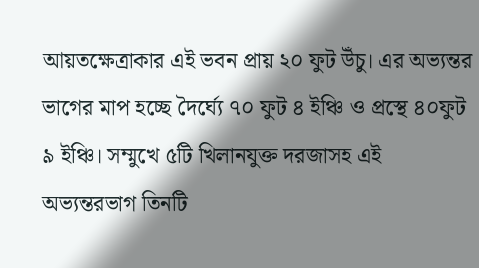আয়তক্ষেত্রাকার এই ভবন প্রায় ২০ ফুট উঁচু। এর অভ্যন্তর ভাগের মাপ হচ্ছে দৈর্ঘ্যে ৭০ ফুট ৪ ইঞ্চি ও প্রস্থে ৪০ফুট ৯ ইঞ্চি। সম্মুখে ৫টি খিলানযুক্ত দরজাসহ এই অভ্যন্তরভাগ তিনটি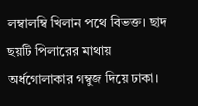লম্বালম্বি খিলান পথে বিভক্ত। ছাদ ছয়টি পিলারের মাথায় অর্ধগোলাকার গম্বুজ দিয়ে ঢাকা।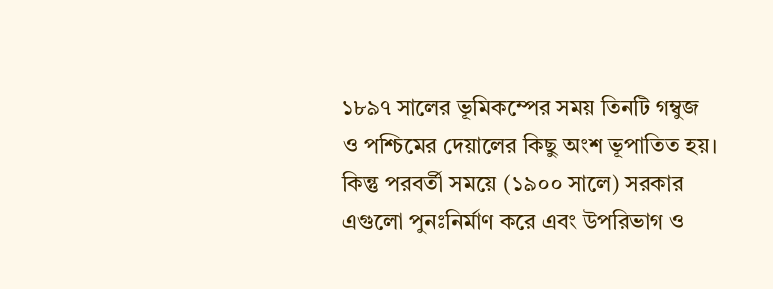১৮৯৭ সালের ভূমিকম্পের সময় তিনটি গম্বুজ ও পশ্চিমের দেয়ালের কিছু অংশ ভূপাতিত হয়। কিন্তু পরবর্তী সময়ে (১৯০০ সালে) সরকার এগুলো পুনঃনির্মাণ করে এবং উপরিভাগ ও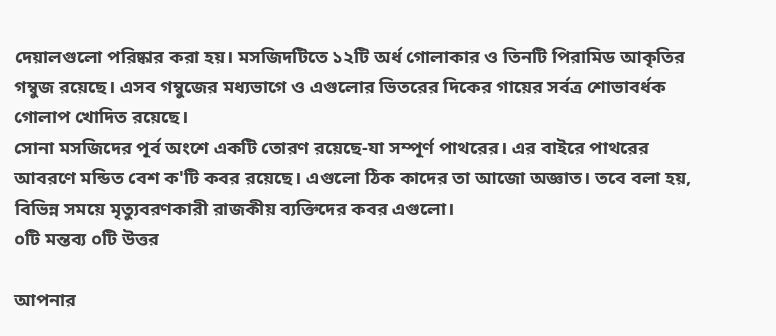দেয়ালগুলো পরিষ্কার করা হয়। মসজিদটিতে ১২টি অর্ধ গোলাকার ও তিনটি পিরামিড আকৃতির গম্বুজ রয়েছে। এসব গম্বুজের মধ্যভাগে ও এগুলোর ভিতরের দিকের গায়ের সর্বত্র শোভাবর্ধক গোলাপ খোদিত রয়েছে।
সোনা মসজিদের পূর্ব অংশে একটি তোরণ রয়েছে-যা সম্পূর্ণ পাথরের। এর বাইরে পাথরের আবরণে মন্ডিত বেশ ক'টি কবর রয়েছে। এগুলো ঠিক কাদের তা আজো অজ্ঞাত। তবে বলা হয়, বিভিন্ন সময়ে মৃত্যুবরণকারী রাজকীয় ব্যক্তিদের কবর এগুলো।
০টি মন্তব্য ০টি উত্তর

আপনার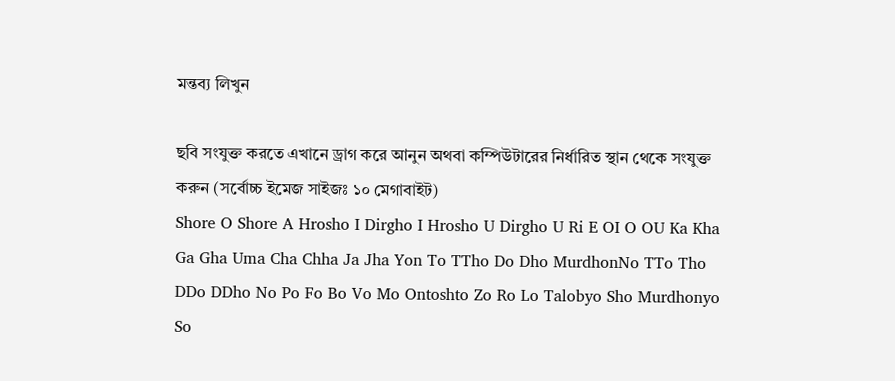মন্তব্য লিখুন

ছবি সংযুক্ত করতে এখানে ড্রাগ করে আনুন অথবা কম্পিউটারের নির্ধারিত স্থান থেকে সংযুক্ত করুন (সর্বোচ্চ ইমেজ সাইজঃ ১০ মেগাবাইট)
Shore O Shore A Hrosho I Dirgho I Hrosho U Dirgho U Ri E OI O OU Ka Kha Ga Gha Uma Cha Chha Ja Jha Yon To TTho Do Dho MurdhonNo TTo Tho DDo DDho No Po Fo Bo Vo Mo Ontoshto Zo Ro Lo Talobyo Sho Murdhonyo So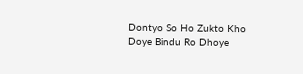Dontyo So Ho Zukto Kho Doye Bindu Ro Dhoye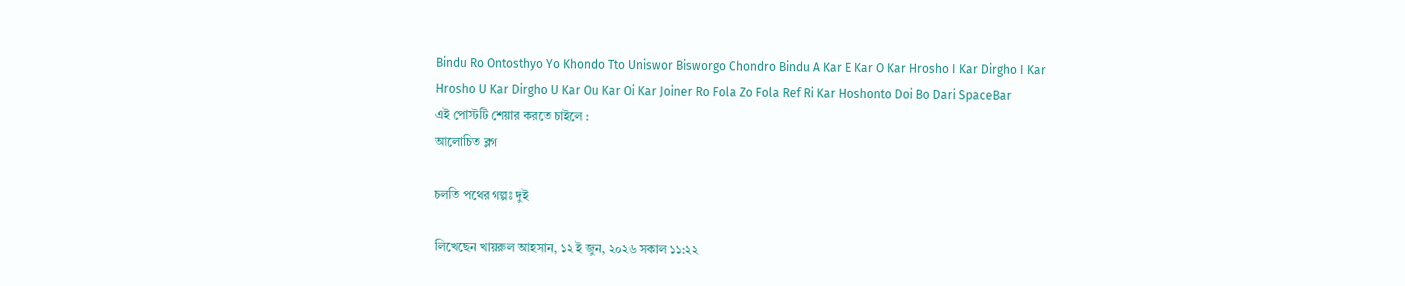Bindu Ro Ontosthyo Yo Khondo Tto Uniswor Bisworgo Chondro Bindu A Kar E Kar O Kar Hrosho I Kar Dirgho I Kar Hrosho U Kar Dirgho U Kar Ou Kar Oi Kar Joiner Ro Fola Zo Fola Ref Ri Kar Hoshonto Doi Bo Dari SpaceBar
এই পোস্টটি শেয়ার করতে চাইলে :
আলোচিত ব্লগ

চলতি পথের গল্পঃ দুই

লিখেছেন খায়রুল আহসান, ১২ ই জুন, ২০২৬ সকাল ১১:২২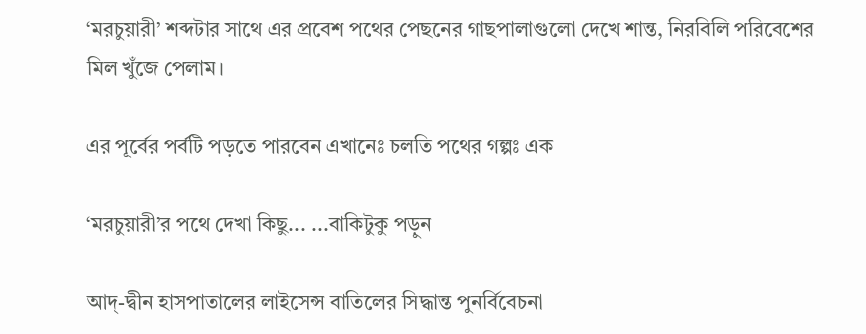‘মরচুয়ারী’ শব্দটার সাথে এর প্রবেশ পথের পেছনের গাছপালাগুলো দেখে শান্ত, নিরবিলি পরিবেশের মিল খুঁজে পেলাম।

এর পূর্বের পর্বটি পড়তে পারবেন এখানেঃ চলতি পথের গল্পঃ এক

‘মরচুয়ারী’র পথে দেখা কিছু... ...বাকিটুকু পড়ুন

আদ্-দ্বীন হাসপাতালের লাইসেন্স বাতিলের সিদ্ধান্ত পুনর্বিবেচনা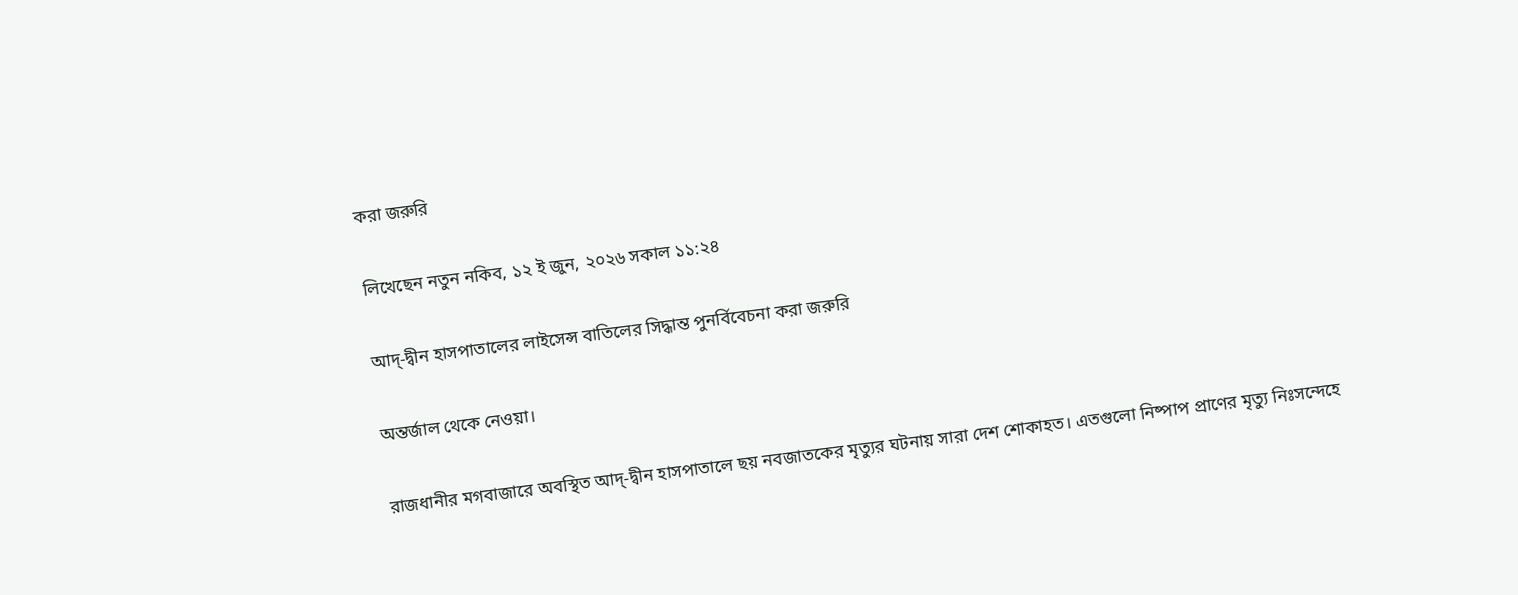করা জরুরি

লিখেছেন নতুন নকিব, ১২ ই জুন, ২০২৬ সকাল ১১:২৪

আদ্-দ্বীন হাসপাতালের লাইসেন্স বাতিলের সিদ্ধান্ত পুনর্বিবেচনা করা জরুরি

অন্তর্জাল থেকে নেওয়া।

রাজধানীর মগবাজারে অবস্থিত আদ্-দ্বীন হাসপাতালে ছয় নবজাতকের মৃত্যুর ঘটনায় সারা দেশ শোকাহত। এতগুলো নিষ্পাপ প্রাণের মৃত্যু নিঃসন্দেহে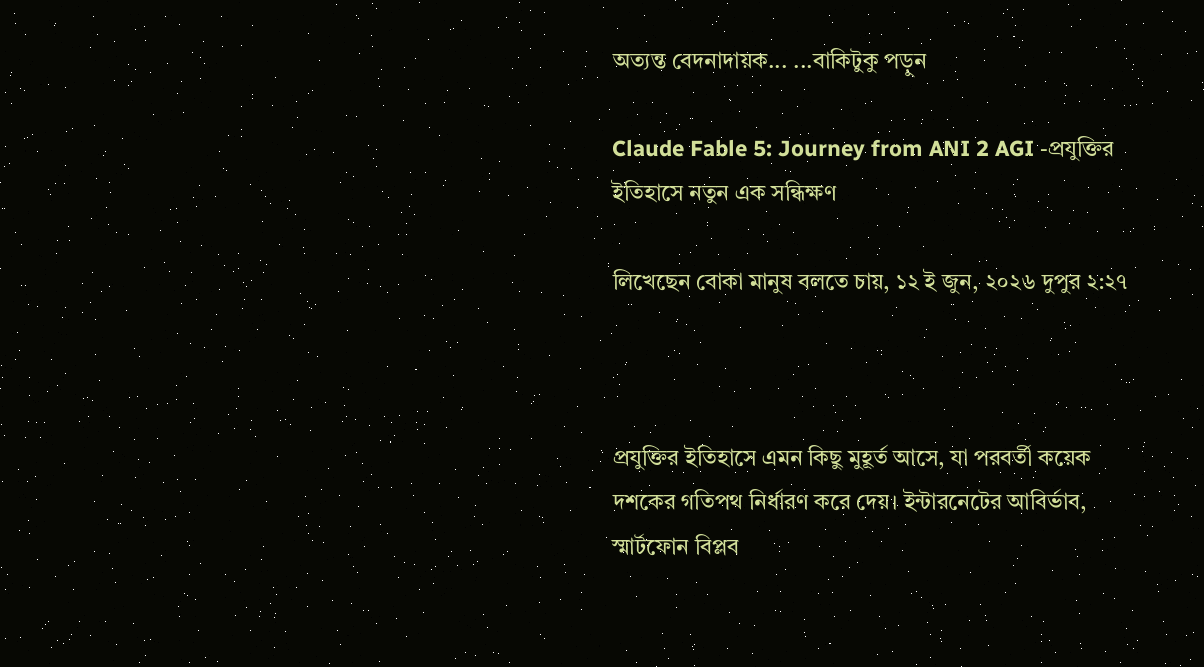অত্যন্ত বেদনাদায়ক... ...বাকিটুকু পড়ুন

Claude Fable 5: Journey from ANI 2 AGI -প্রযুক্তির ইতিহাসে নতুন এক সন্ধিক্ষণ

লিখেছেন বোকা মানুষ বলতে চায়, ১২ ই জুন, ২০২৬ দুপুর ২:২৭



প্রযুক্তির ইতিহাসে এমন কিছু মুহূর্ত আসে, যা পরবর্তী কয়েক দশকের গতিপথ নির্ধারণ করে দেয়। ইন্টারনেটের আবির্ভাব, স্মার্টফোন বিপ্লব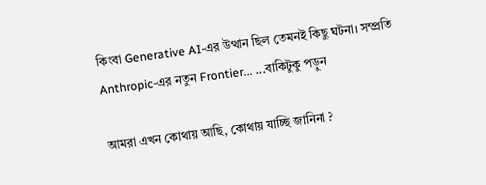কিংবা Generative AI-এর উত্থান ছিল তেমনই কিছু ঘটনা। সম্প্রতি Anthropic-এর নতুন Frontier... ...বাকিটুকু পড়ুন

আমরা এখন কোথায় আছি, কোথায় যাচ্ছি জানিনা ?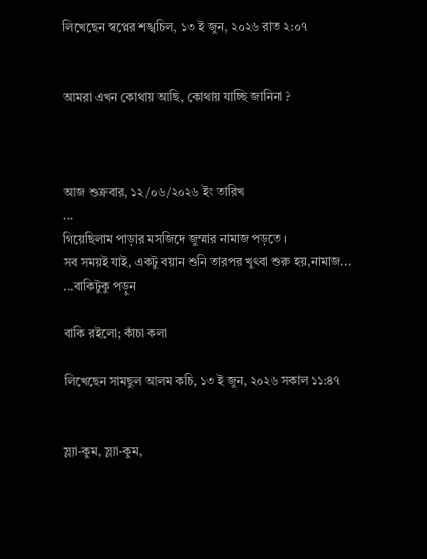লিখেছেন স্বপ্নের শঙ্খচিল, ১৩ ই জুন, ২০২৬ রাত ২:০৭


আমরা এখন কোথায় আছি, কোথায় যাচ্ছি জানিনা ?



আজ শুক্রবার, ১২/০৬/২০২৬ ইং তারিখ
...
গিয়েছিলাম পাড়ার মসজিদে জুম্মার নামাজ পড়তে ।
সব সময়ই যাই, একটু বয়ান শুনি তারপর খুৎবা শুরু হয়,নামাজ... ...বাকিটুকু পড়ুন

বাকি রইলো; কাঁচা কলা

লিখেছেন সামছুল আলম কচি, ১৩ ই জুন, ২০২৬ সকাল ১১:৪৭


স্ল্যা-কুম, স্ল্যা-কুম,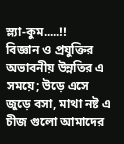স্ল্যা-কুম.....!!
বিজ্ঞান ও প্রযুক্তির অভাবনীয় উন্নতির এ সময়ে; উড়ে এসে জুড়ে বসা, মাথা নষ্ট এ চীজ গুলো আমাদের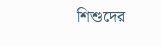শিশুদের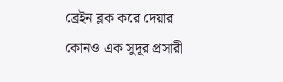ব্রেইন ব্লক করে দেয়ার কোনও এক সুদূর প্রসারী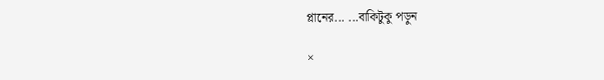প্লানের... ...বাকিটুকু পড়ুন

×